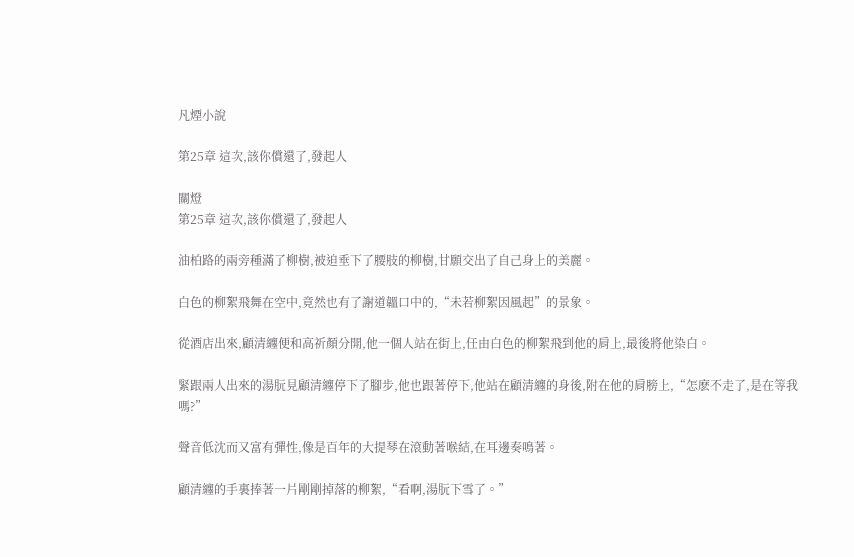凡煙小說

第25章 這次,該你償還了,發起人

關燈
第25章 這次,該你償還了,發起人

油柏路的兩旁種滿了柳樹,被迫垂下了腰肢的柳樹,甘願交出了自己身上的美麗。

白色的柳絮飛舞在空中,竟然也有了謝道韞口中的,“未若柳絮因風起”的景象。

從酒店出來,顧清纏便和高祈顏分開,他一個人站在街上,任由白色的柳絮飛到他的肩上,最後將他染白。

緊跟兩人出來的湯朊見顧清纏停下了腳步,他也跟著停下,他站在顧清纏的身後,附在他的肩膀上,“怎麽不走了,是在等我嗎?”

聲音低沈而又富有彈性,像是百年的大提琴在滾動著喉結,在耳邊奏鳴著。

顧清纏的手裏捧著一片剛剛掉落的柳絮,“看啊,湯朊下雪了。”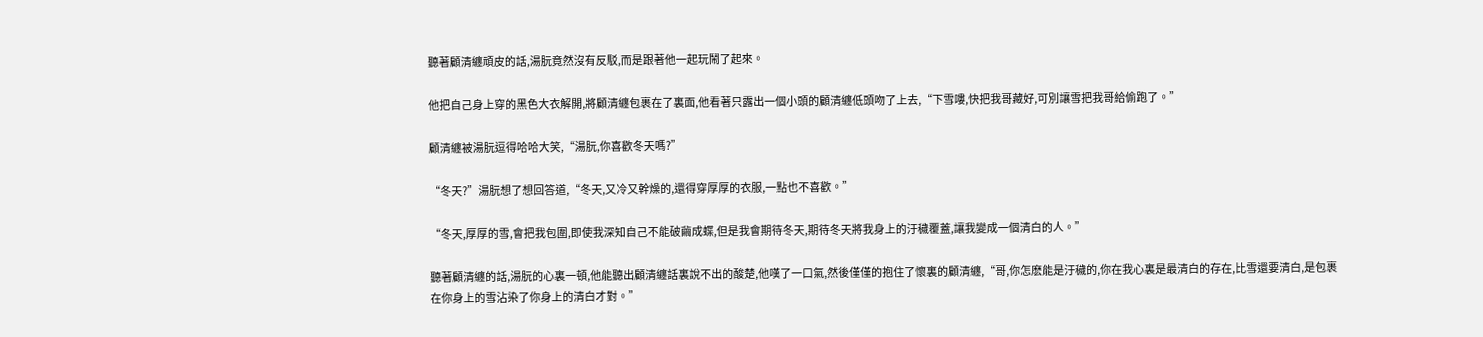聽著顧清纏頑皮的話,湯朊竟然沒有反駁,而是跟著他一起玩鬧了起來。

他把自己身上穿的黑色大衣解開,將顧清纏包裹在了裏面,他看著只露出一個小頭的顧清纏低頭吻了上去,“下雪嘍,快把我哥藏好,可別讓雪把我哥給偷跑了。”

顧清纏被湯朊逗得哈哈大笑,“湯朊,你喜歡冬天嗎?”

“冬天?”湯朊想了想回答道,“冬天,又冷又幹燥的,還得穿厚厚的衣服,一點也不喜歡。”

“冬天,厚厚的雪,會把我包圍,即使我深知自己不能破繭成蝶,但是我會期待冬天,期待冬天將我身上的汙穢覆蓋,讓我變成一個清白的人。”

聽著顧清纏的話,湯朊的心裏一頓,他能聽出顧清纏話裏說不出的酸楚,他嘆了一口氣,然後僅僅的抱住了懷裏的顧清纏,“哥,你怎麽能是汙穢的,你在我心裏是最清白的存在,比雪還要清白,是包裹在你身上的雪沾染了你身上的清白才對。”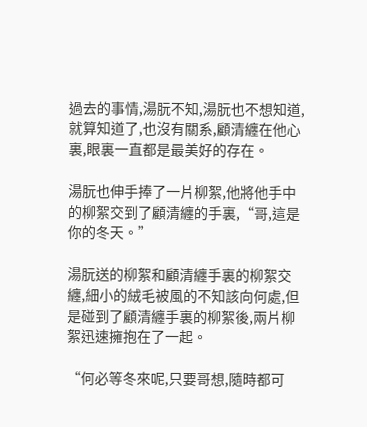過去的事情,湯朊不知,湯朊也不想知道,就算知道了,也沒有關系,顧清纏在他心裏,眼裏一直都是最美好的存在。

湯朊也伸手捧了一片柳絮,他將他手中的柳絮交到了顧清纏的手裏,“哥,這是你的冬天。”

湯朊送的柳絮和顧清纏手裏的柳絮交纏,細小的絨毛被風的不知該向何處,但是碰到了顧清纏手裏的柳絮後,兩片柳絮迅速擁抱在了一起。

“何必等冬來呢,只要哥想,隨時都可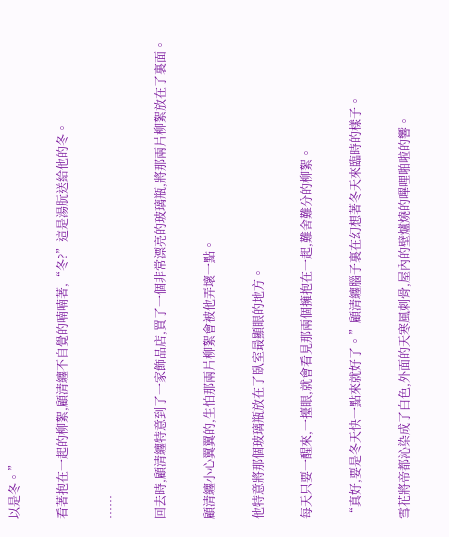以是冬。”

看著抱在一起的柳絮,顧清纏不自覺的喃喃著,“冬?”這是湯朊送給他的冬。

……

回去時,顧清纏特意到了一家飾品店,買了一個非常漂亮的玻璃瓶,將那兩片柳絮放在了裏面。

顧清纏小心翼翼的,生怕那兩片柳絮會被他弄壞一點。

他特意將那個玻璃瓶放在了臥室最顯眼的地方。

每天只要一醒來,一擡眼,就會看見那兩個擁抱在一起,難舍難分的柳絮。

“真好,要是冬天快一點來就好了。”顧清纏腦子裏在幻想著冬天來臨時的樣子。

雪花將帝都沁染成了白色,外面的天寒風刺骨,屋內的壁爐燒的嗶哩啪啦的響。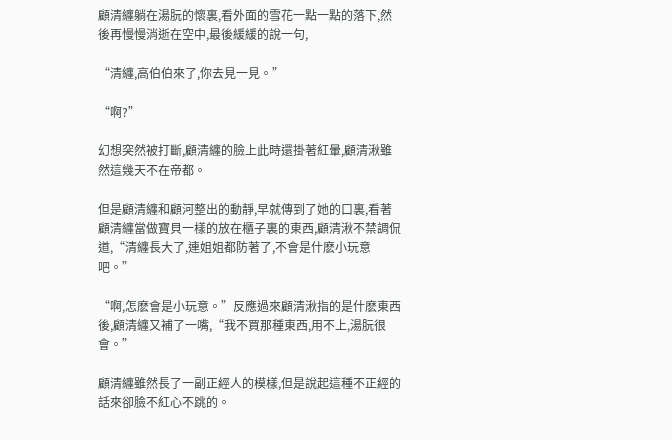顧清纏躺在湯朊的懷裏,看外面的雪花一點一點的落下,然後再慢慢消逝在空中,最後緩緩的說一句,

“清纏,高伯伯來了,你去見一見。”

“啊?”

幻想突然被打斷,顧清纏的臉上此時還掛著紅暈,顧清湫雖然這幾天不在帝都。

但是顧清纏和顧河整出的動靜,早就傳到了她的口裏,看著顧清纏當做寶貝一樣的放在櫃子裏的東西,顧清湫不禁調侃道,“清纏長大了,連姐姐都防著了,不會是什麽小玩意吧。”

“啊,怎麽會是小玩意。”反應過來顧清湫指的是什麽東西後,顧清纏又補了一嘴,“我不買那種東西,用不上,湯朊很會。”

顧清纏雖然長了一副正經人的模樣,但是說起這種不正經的話來卻臉不紅心不跳的。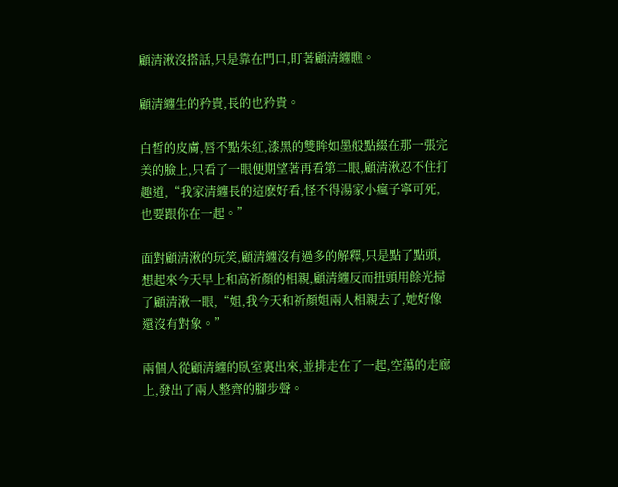顧清湫沒搭話,只是靠在門口,盯著顧清纏瞧。

顧清纏生的矜貴,長的也矜貴。

白皙的皮膚,唇不點朱紅,漆黑的雙眸如墨般點綴在那一張完美的臉上,只看了一眼便期望著再看第二眼,顧清湫忍不住打趣道,“我家清纏長的這麽好看,怪不得湯家小瘋子寧可死,也要跟你在一起。”

面對顧清湫的玩笑,顧清纏沒有過多的解釋,只是點了點頭,想起來今天早上和高祈顏的相親,顧清纏反而扭頭用餘光掃了顧清湫一眼,“姐,我今天和祈顏姐兩人相親去了,她好像還沒有對象。”

兩個人從顧清纏的臥室裏出來,並排走在了一起,空蕩的走廊上,發出了兩人整齊的腳步聲。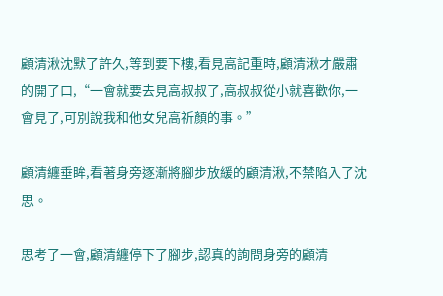顧清湫沈默了許久,等到要下樓,看見高記重時,顧清湫才嚴肅的開了口,“一會就要去見高叔叔了,高叔叔從小就喜歡你,一會見了,可別說我和他女兒高祈顏的事。”

顧清纏垂眸,看著身旁逐漸將腳步放緩的顧清湫,不禁陷入了沈思。

思考了一會,顧清纏停下了腳步,認真的詢問身旁的顧清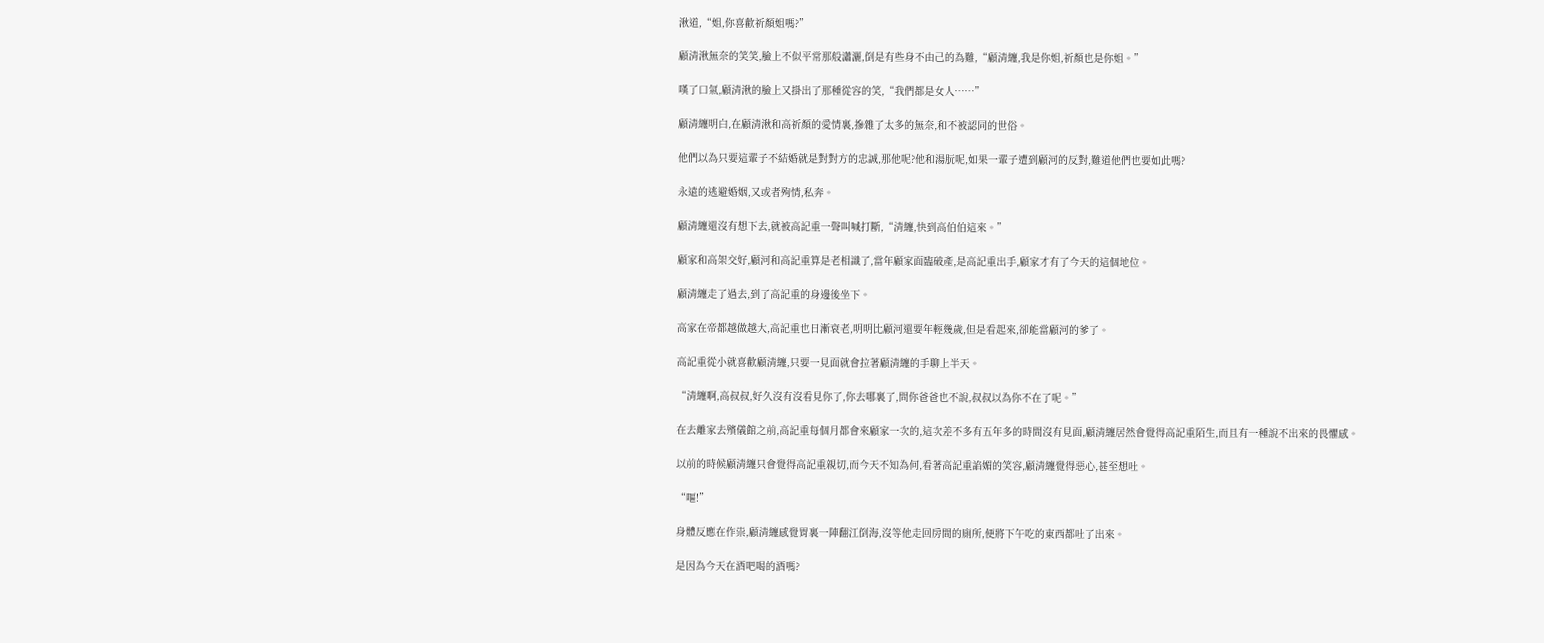湫道,“姐,你喜歡祈顏姐嗎?”

顧清湫無奈的笑笑,臉上不似平常那般瀟灑,倒是有些身不由己的為難,“顧清纏,我是你姐,祈顏也是你姐。”

嘆了口氣,顧清湫的臉上又掛出了那種從容的笑,“我們都是女人……”

顧清纏明白,在顧清湫和高祈顏的愛情裏,摻雜了太多的無奈,和不被認同的世俗。

他們以為只要這輩子不結婚就是對對方的忠誠,那他呢?他和湯朊呢,如果一輩子遭到顧河的反對,難道他們也要如此嗎?

永遠的逃避婚姻,又或者殉情,私奔。

顧清纏還沒有想下去,就被高記重一聲叫喊打斷,“清纏,快到高伯伯這來。”

顧家和高架交好,顧河和高記重算是老相識了,當年顧家面臨破產,是高記重出手,顧家才有了今天的這個地位。

顧清纏走了過去,到了高記重的身邊後坐下。

高家在帝都越做越大,高記重也日漸衰老,明明比顧河還要年輕幾歲,但是看起來,卻能當顧河的爹了。

高記重從小就喜歡顧清纏,只要一見面就會拉著顧清纏的手聊上半天。

“清纏啊,高叔叔,好久沒有沒看見你了,你去哪裏了,問你爸爸也不說,叔叔以為你不在了呢。”

在去離家去殯儀館之前,高記重每個月都會來顧家一次的,這次差不多有五年多的時間沒有見面,顧清纏居然會覺得高記重陌生,而且有一種說不出來的畏懼感。

以前的時候顧清纏只會覺得高記重親切,而今天不知為何,看著高記重諂媚的笑容,顧清纏覺得惡心,甚至想吐。

“嘔!”

身體反應在作祟,顧清纏感覺胃裏一陣翻江倒海,沒等他走回房間的廁所,便將下午吃的東西都吐了出來。

是因為今天在酒吧喝的酒嗎?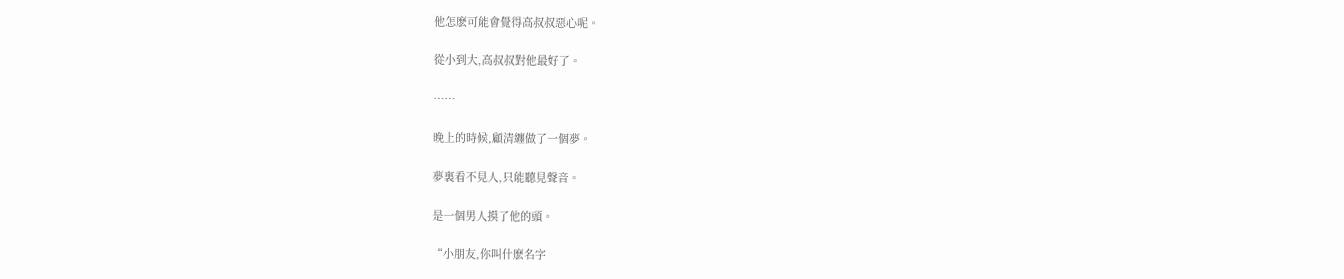他怎麽可能會覺得高叔叔惡心呢。

從小到大,高叔叔對他最好了。

……

晚上的時候,顧清纏做了一個夢。

夢裏看不見人,只能聽見聲音。

是一個男人摸了他的頭。

“小朋友,你叫什麽名字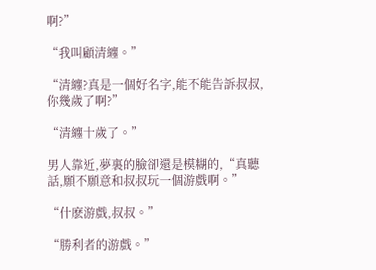啊?”

“我叫顧清纏。”

“清纏?真是一個好名字,能不能告訴叔叔,你幾歲了啊?”

“清纏十歲了。”

男人靠近,夢裏的臉卻還是模糊的,“真聽話,願不願意和叔叔玩一個游戲啊。”

“什麽游戲,叔叔。”

“勝利者的游戲。”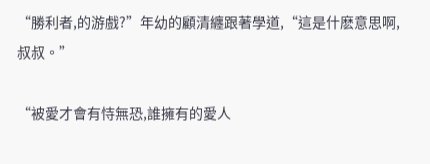“勝利者,的游戲?”年幼的顧清纏跟著學道,“這是什麽意思啊,叔叔。”

“被愛才會有恃無恐,誰擁有的愛人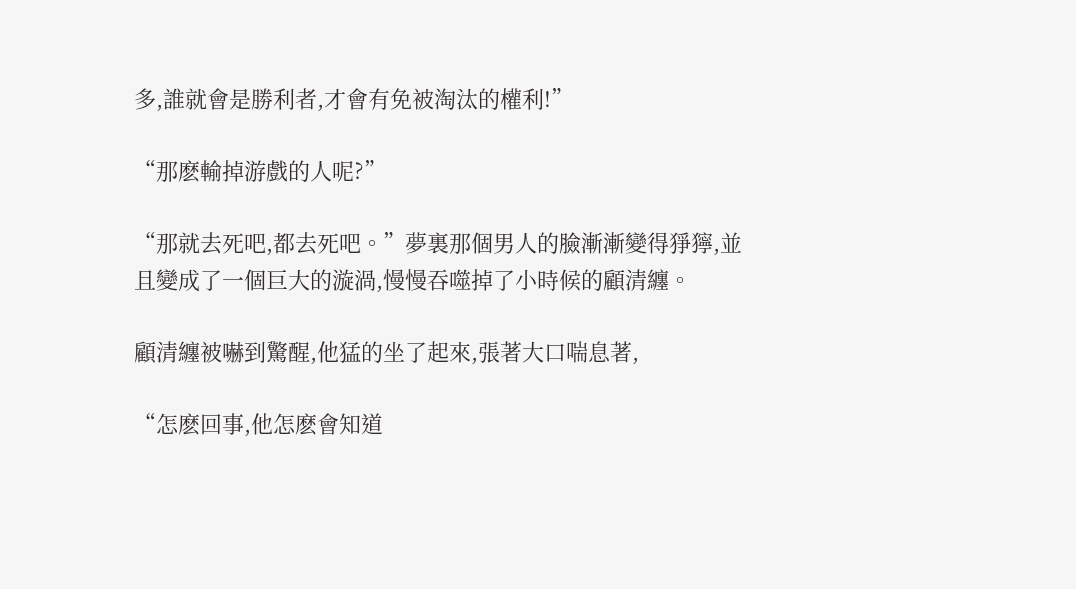多,誰就會是勝利者,才會有免被淘汰的權利!”

“那麽輸掉游戲的人呢?”

“那就去死吧,都去死吧。”夢裏那個男人的臉漸漸變得猙獰,並且變成了一個巨大的漩渦,慢慢吞噬掉了小時候的顧清纏。

顧清纏被嚇到驚醒,他猛的坐了起來,張著大口喘息著,

“怎麽回事,他怎麽會知道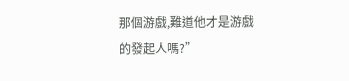那個游戲,難道他才是游戲的發起人嗎?”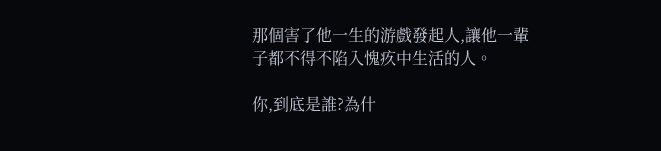那個害了他一生的游戲發起人,讓他一輩子都不得不陷入愧疚中生活的人。

你,到底是誰?為什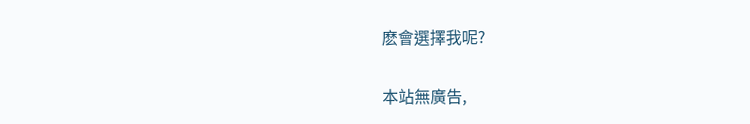麽會選擇我呢?

本站無廣告,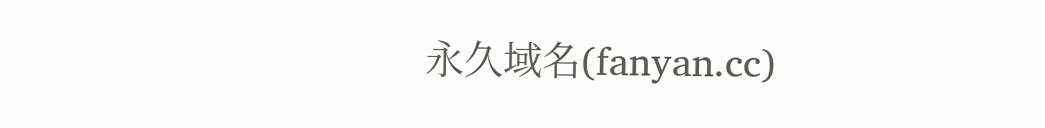永久域名(fanyan.cc)